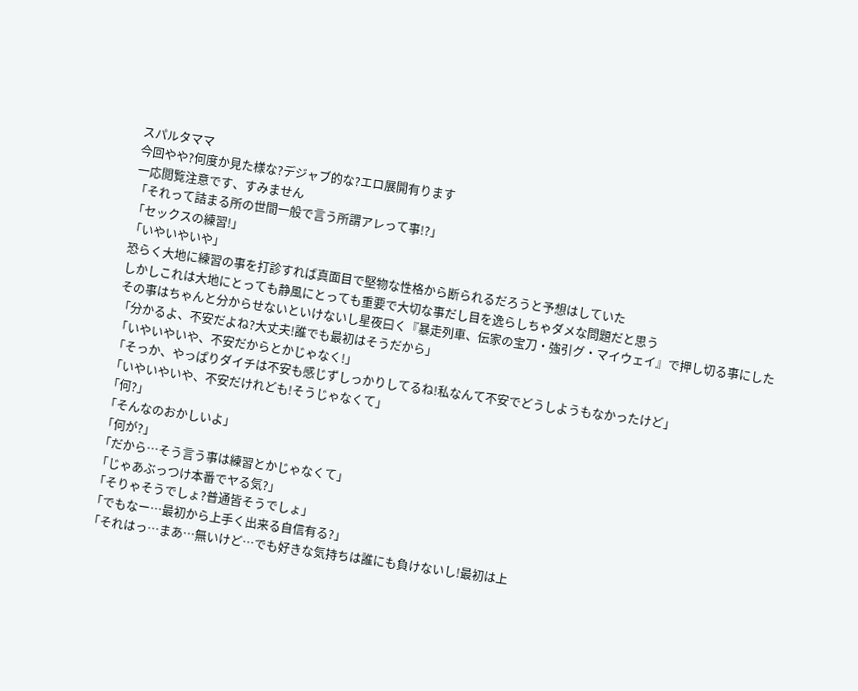スパルタママ
今回やや?何度か見た様な?デジャブ的な?エロ展開有ります
一応閲覧注意です、すみません
「それって詰まる所の世間一般で言う所謂アレって事!?」
「セックスの練習!」
「いやいやいや」
恐らく大地に練習の事を打診すれば真面目で堅物な性格から断られるだろうと予想はしていた
しかしこれは大地にとっても静風にとっても重要で大切な事だし目を逸らしちゃダメな問題だと思う
その事はちゃんと分からせないといけないし星夜曰く『暴走列車、伝家の宝刀・強引グ・マイウェイ』で押し切る事にした
「分かるよ、不安だよね?大丈夫!誰でも最初はそうだから」
「いやいやいや、不安だからとかじゃなく!」
「そっか、やっぱりダイチは不安も感じずしっかりしてるね!私なんて不安でどうしようもなかったけど」
「いやいやいや、不安だけれども!そうじゃなくて」
「何?」
「そんなのおかしいよ」
「何が?」
「だから…そう言う事は練習とかじゃなくて」
「じゃあぶっつけ本番でヤる気?」
「そりゃそうでしょ?普通皆そうでしょ」
「でもなー…最初から上手く出来る自信有る?」
「それはっ…まあ…無いけど…でも好きな気持ちは誰にも負けないし!最初は上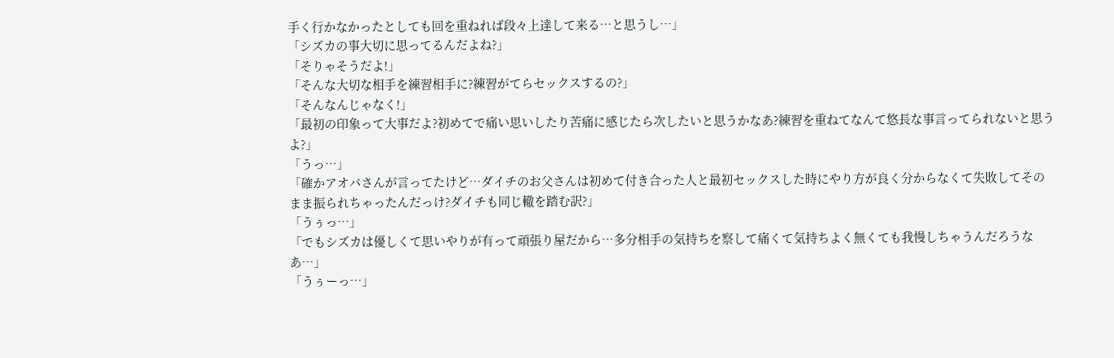手く行かなかったとしても回を重ねれば段々上達して来る…と思うし…」
「シズカの事大切に思ってるんだよね?」
「そりゃそうだよ!」
「そんな大切な相手を練習相手に?練習がてらセックスするの?」
「そんなんじゃなく!」
「最初の印象って大事だよ?初めてで痛い思いしたり苦痛に感じたら次したいと思うかなあ?練習を重ねてなんて悠長な事言ってられないと思うよ?」
「うっ…」
「確かアオバさんが言ってたけど…ダイチのお父さんは初めて付き合った人と最初セックスした時にやり方が良く分からなくて失敗してそのまま振られちゃったんだっけ?ダイチも同じ轍を踏む訳?」
「うぅっ…」
「でもシズカは優しくて思いやりが有って頑張り屋だから…多分相手の気持ちを察して痛くて気持ちよく無くても我慢しちゃうんだろうなあ…」
「うぅーっ…」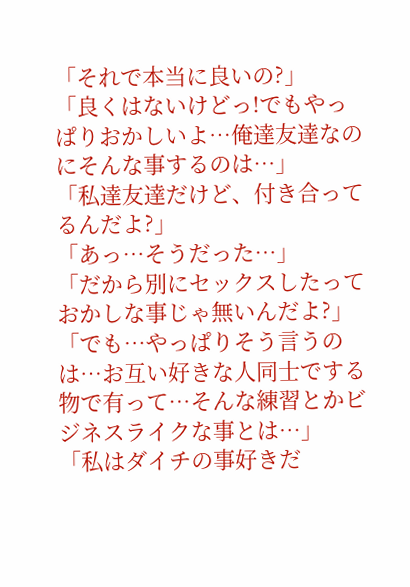「それで本当に良いの?」
「良くはないけどっ!でもやっぱりおかしいよ…俺達友達なのにそんな事するのは…」
「私達友達だけど、付き合ってるんだよ?」
「あっ…そうだった…」
「だから別にセックスしたっておかしな事じゃ無いんだよ?」
「でも…やっぱりそう言うのは…お互い好きな人同士でする物で有って…そんな練習とかビジネスライクな事とは…」
「私はダイチの事好きだ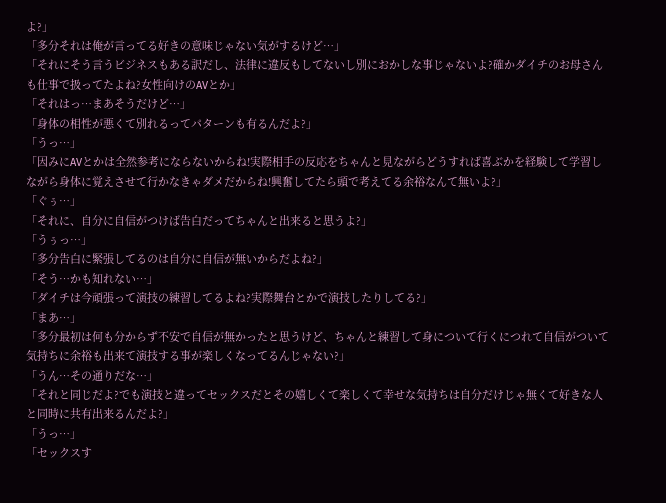よ?」
「多分それは俺が言ってる好きの意味じゃない気がするけど…」
「それにそう言うビジネスもある訳だし、法律に違反もしてないし別におかしな事じゃないよ?確かダイチのお母さんも仕事で扱ってたよね?女性向けのAVとか」
「それはっ…まあそうだけど…」
「身体の相性が悪くて別れるってパターンも有るんだよ?」
「うっ…」
「因みにAVとかは全然参考にならないからね!実際相手の反応をちゃんと見ながらどうすれば喜ぶかを経験して学習しながら身体に覚えさせて行かなきゃダメだからね!興奮してたら頭で考えてる余裕なんて無いよ?」
「ぐぅ…」
「それに、自分に自信がつけば告白だってちゃんと出来ると思うよ?」
「うぅっ…」
「多分告白に緊張してるのは自分に自信が無いからだよね?」
「そう…かも知れない…」
「ダイチは今頑張って演技の練習してるよね?実際舞台とかで演技したりしてる?」
「まあ…」
「多分最初は何も分からず不安で自信が無かったと思うけど、ちゃんと練習して身について行くにつれて自信がついて気持ちに余裕も出来て演技する事が楽しくなってるんじゃない?」
「うん…その通りだな…」
「それと同じだよ?でも演技と違ってセックスだとその嬉しくて楽しくて幸せな気持ちは自分だけじゃ無くて好きな人と同時に共有出来るんだよ?」
「うっ…」
「セックスす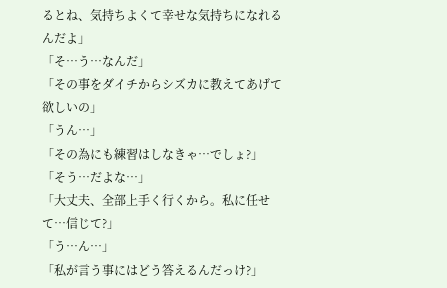るとね、気持ちよくて幸せな気持ちになれるんだよ」
「そ…う…なんだ」
「その事をダイチからシズカに教えてあげて欲しいの」
「うん…」
「その為にも練習はしなきゃ…でしょ?」
「そう…だよな…」
「大丈夫、全部上手く行くから。私に任せて…信じて?」
「う…ん…」
「私が言う事にはどう答えるんだっけ?」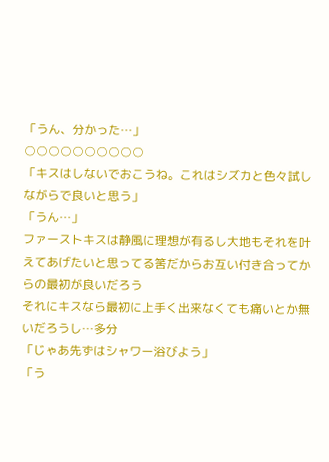「うん、分かった…」
○○○○○○○○○○
「キスはしないでおこうね。これはシズカと色々試しながらで良いと思う」
「うん…」
ファーストキスは静風に理想が有るし大地もそれを叶えてあげたいと思ってる筈だからお互い付き合ってからの最初が良いだろう
それにキスなら最初に上手く出来なくても痛いとか無いだろうし…多分
「じゃあ先ずはシャワー浴びよう」
「う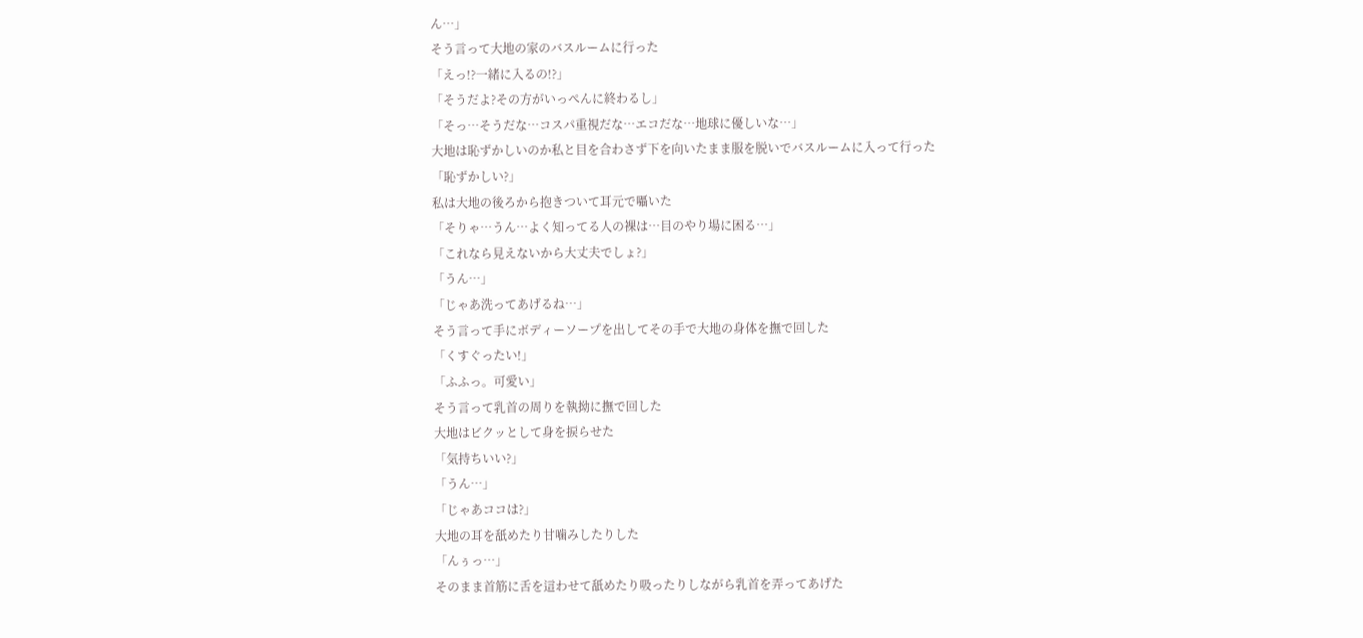ん…」
そう言って大地の家のバスルームに行った
「えっ!?一緒に入るの!?」
「そうだよ?その方がいっぺんに終わるし」
「そっ…そうだな…コスパ重視だな…エコだな…地球に優しいな…」
大地は恥ずかしいのか私と目を合わさず下を向いたまま服を脱いでバスルームに入って行った
「恥ずかしい?」
私は大地の後ろから抱きついて耳元で囁いた
「そりゃ…うん…よく知ってる人の裸は…目のやり場に困る…」
「これなら見えないから大丈夫でしょ?」
「うん…」
「じゃあ洗ってあげるね…」
そう言って手にボディーソープを出してその手で大地の身体を撫で回した
「くすぐったい!」
「ふふっ。可愛い」
そう言って乳首の周りを執拗に撫で回した
大地はビクッとして身を捩らせた
「気持ちいい?」
「うん…」
「じゃあココは?」
大地の耳を舐めたり甘噛みしたりした
「んぅっ…」
そのまま首筋に舌を這わせて舐めたり吸ったりしながら乳首を弄ってあげた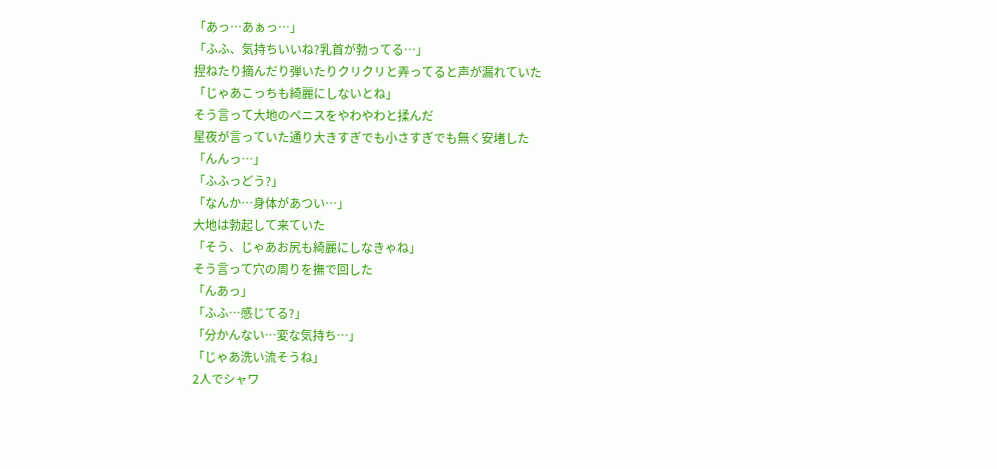「あっ…あぁっ…」
「ふふ、気持ちいいね?乳首が勃ってる…」
捏ねたり摘んだり弾いたりクリクリと弄ってると声が漏れていた
「じゃあこっちも綺麗にしないとね」
そう言って大地のペニスをやわやわと揉んだ
星夜が言っていた通り大きすぎでも小さすぎでも無く安堵した
「んんっ…」
「ふふっどう?」
「なんか…身体があつい…」
大地は勃起して来ていた
「そう、じゃあお尻も綺麗にしなきゃね」
そう言って穴の周りを撫で回した
「んあっ」
「ふふ…感じてる?」
「分かんない…変な気持ち…」
「じゃあ洗い流そうね」
2人でシャワ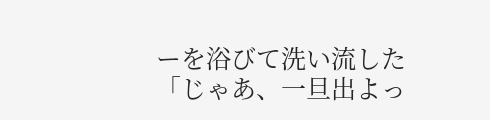ーを浴びて洗い流した
「じゃあ、一旦出よっ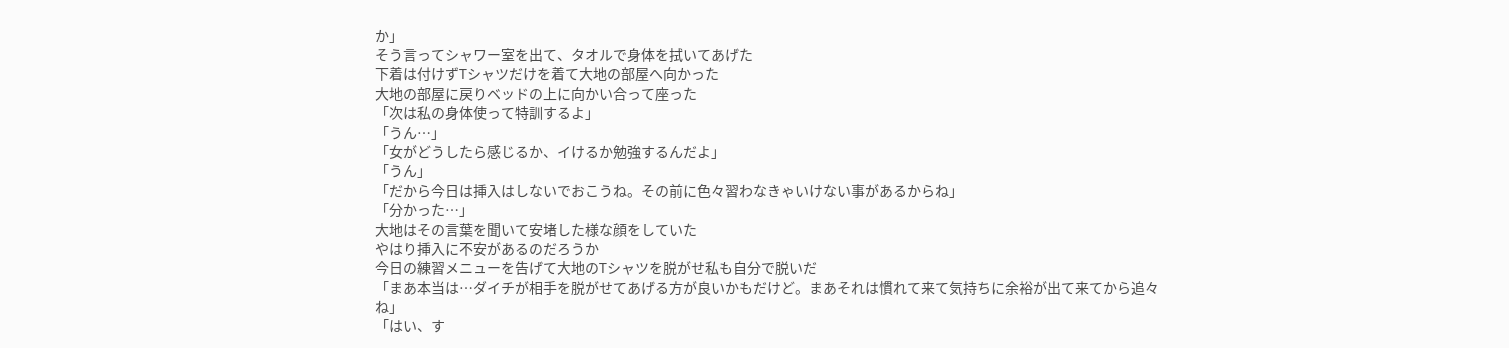か」
そう言ってシャワー室を出て、タオルで身体を拭いてあげた
下着は付けずTシャツだけを着て大地の部屋へ向かった
大地の部屋に戻りベッドの上に向かい合って座った
「次は私の身体使って特訓するよ」
「うん…」
「女がどうしたら感じるか、イけるか勉強するんだよ」
「うん」
「だから今日は挿入はしないでおこうね。その前に色々習わなきゃいけない事があるからね」
「分かった…」
大地はその言葉を聞いて安堵した様な顔をしていた
やはり挿入に不安があるのだろうか
今日の練習メニューを告げて大地のTシャツを脱がせ私も自分で脱いだ
「まあ本当は…ダイチが相手を脱がせてあげる方が良いかもだけど。まあそれは慣れて来て気持ちに余裕が出て来てから追々ね」
「はい、す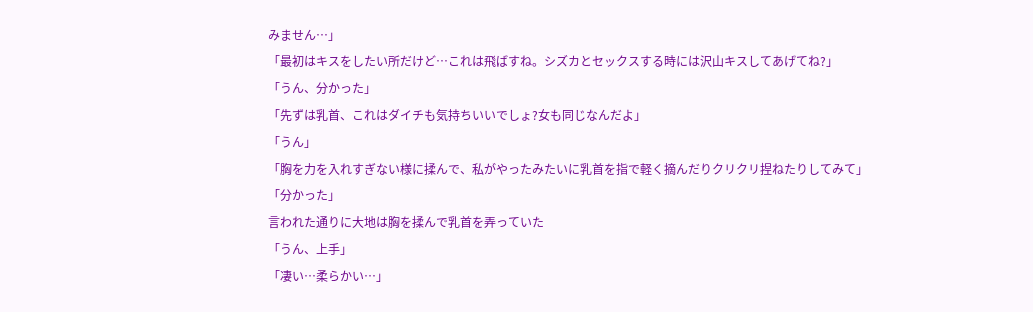みません…」
「最初はキスをしたい所だけど…これは飛ばすね。シズカとセックスする時には沢山キスしてあげてね?」
「うん、分かった」
「先ずは乳首、これはダイチも気持ちいいでしょ?女も同じなんだよ」
「うん」
「胸を力を入れすぎない様に揉んで、私がやったみたいに乳首を指で軽く摘んだりクリクリ捏ねたりしてみて」
「分かった」
言われた通りに大地は胸を揉んで乳首を弄っていた
「うん、上手」
「凄い…柔らかい…」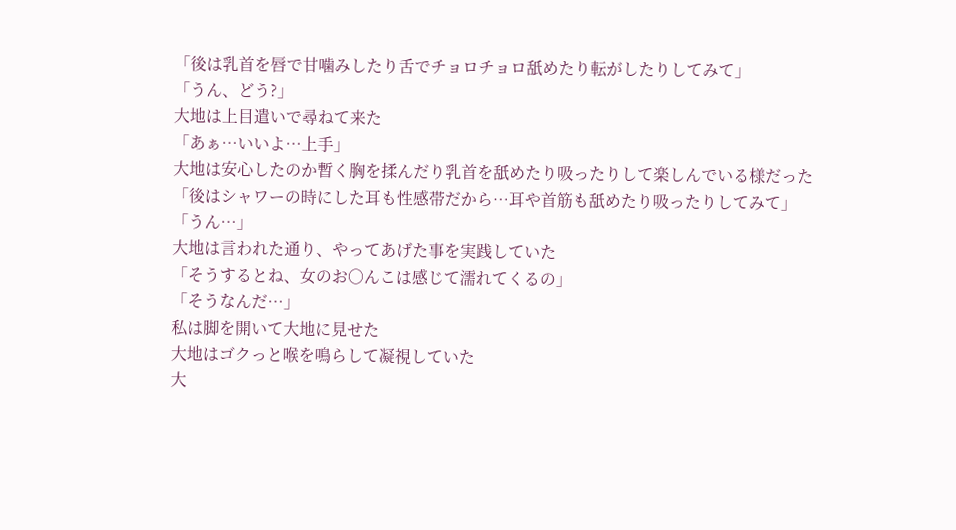「後は乳首を唇で甘噛みしたり舌でチョロチョロ舐めたり転がしたりしてみて」
「うん、どう?」
大地は上目遣いで尋ねて来た
「あぁ…いいよ…上手」
大地は安心したのか暫く胸を揉んだり乳首を舐めたり吸ったりして楽しんでいる様だった
「後はシャワーの時にした耳も性感帯だから…耳や首筋も舐めたり吸ったりしてみて」
「うん…」
大地は言われた通り、やってあげた事を実践していた
「そうするとね、女のお○んこは感じて濡れてくるの」
「そうなんだ…」
私は脚を開いて大地に見せた
大地はゴクっと喉を鳴らして凝視していた
大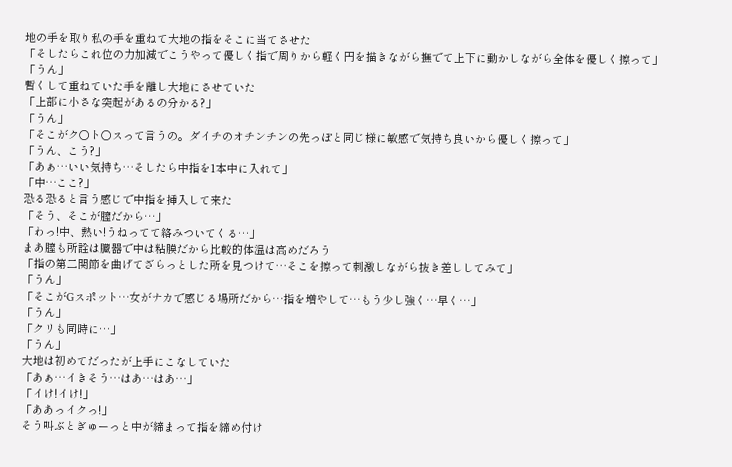地の手を取り私の手を重ねて大地の指をそこに当てさせた
「そしたらこれ位の力加減でこうやって優しく指で周りから軽く円を描きながら撫でて上下に動かしながら全体を優しく擦って」
「うん」
暫くして重ねていた手を離し大地にさせていた
「上部に小さな突起があるの分かる?」
「うん」
「そこがク○ト○スって言うの。ダイチのオチンチンの先っぽと同じ様に敏感で気持ち良いから優しく擦って」
「うん、こう?」
「あぁ…いい気持ち…そしたら中指を1本中に入れて」
「中…ここ?」
恐る恐ると言う感じで中指を挿入して来た
「そう、そこが膣だから…」
「わっ!中、熱い!うねってて絡みついてくる…」
まあ膣も所詮は臓器で中は粘膜だから比較的体温は高めだろう
「指の第二関節を曲げてざらっとした所を見つけて…そこを擦って刺激しながら抜き差ししてみて」
「うん」
「そこがGスポット…女がナカで感じる場所だから…指を増やして…もう少し強く…早く…」
「うん」
「クリも同時に…」
「うん」
大地は初めてだったが上手にこなしていた
「あぁ…イきそう…はあ…はあ…」
「イけ!イけ!」
「ああっイクっ!」
そう叫ぶとぎゅーっと中が締まって指を締め付け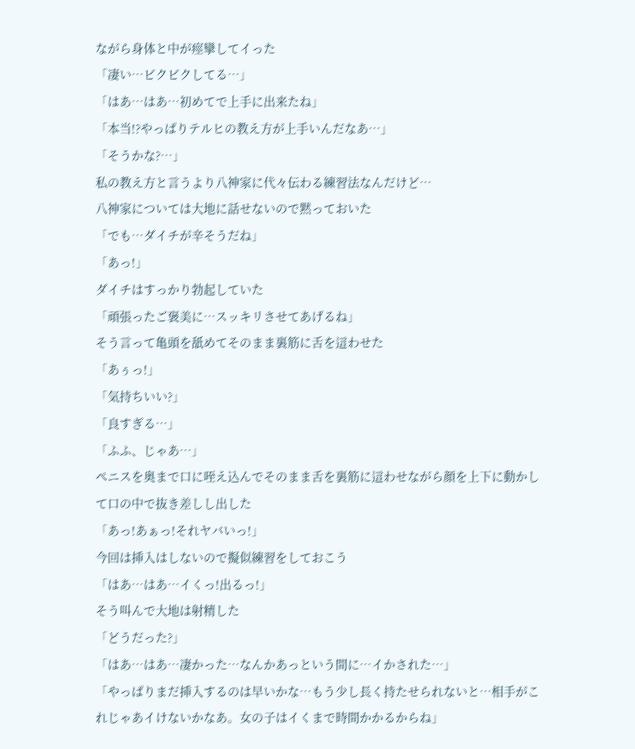ながら身体と中が痙攣してイった
「凄い…ビクビクしてる…」
「はあ…はあ…初めてで上手に出来たね」
「本当!?やっぱりテルヒの教え方が上手いんだなあ…」
「そうかな?…」
私の教え方と言うより八神家に代々伝わる練習法なんだけど…
八神家については大地に話せないので黙っておいた
「でも…ダイチが辛そうだね」
「あっ!」
ダイチはすっかり勃起していた
「頑張ったご褒美に…スッキリさせてあげるね」
そう言って亀頭を舐めてそのまま裏筋に舌を這わせた
「あぅっ!」
「気持ちいい?」
「良すぎる…」
「ふふ、じゃあ…」
ペニスを奥まで口に咥え込んでそのまま舌を裏筋に這わせながら顔を上下に動かして口の中で抜き差しし出した
「あっ!あぁっ!それヤバいっ!」
今回は挿入はしないので擬似練習をしておこう
「はあ…はあ…イくっ!出るっ!」
そう叫んで大地は射精した
「どうだった?」
「はあ…はあ…凄かった…なんかあっという間に…イかされた…」
「やっぱりまだ挿入するのは早いかな…もう少し長く持たせられないと…相手がこれじゃあイけないかなあ。女の子はイくまで時間かかるからね」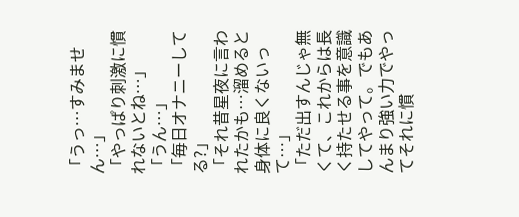「うっ…すみません…」
「やっぱり刺激に慣れないとね…」
「うん…」
「毎日オナニーしてる?」
「それ昔星夜に言われたかも…溜めると身体に良くないって…」
「ただ出すんじゃ無くて、これからは長く持たせる事を意識してやって。でもあんまり強い力でやってそれに慣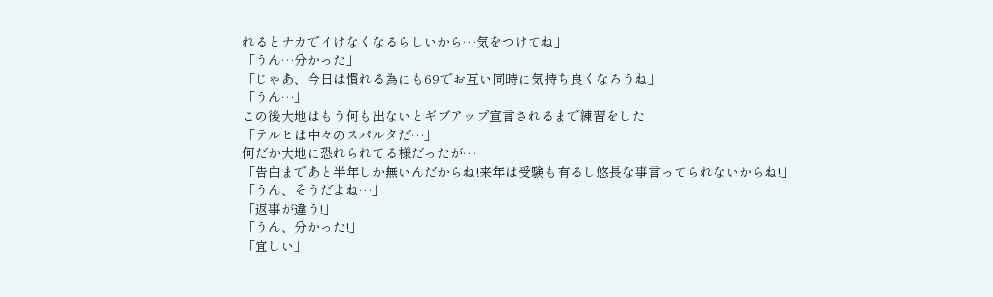れるとナカでイけなくなるらしいから…気をつけてね」
「うん…分かった」
「じゃあ、今日は慣れる為にも69でお互い同時に気持ち良くなろうね」
「うん…」
この後大地はもう何も出ないとギブアップ宣言されるまで練習をした
「テルヒは中々のスパルタだ…」
何だか大地に恐れられてる様だったが…
「告白まであと半年しか無いんだからね!来年は受験も有るし悠長な事言ってられないからね!」
「うん、そうだよね…」
「返事が違う!」
「うん、分かった!」
「宜しい」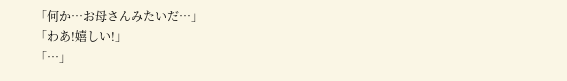「何か…お母さんみたいだ…」
「わあ!嬉しい!」
「…」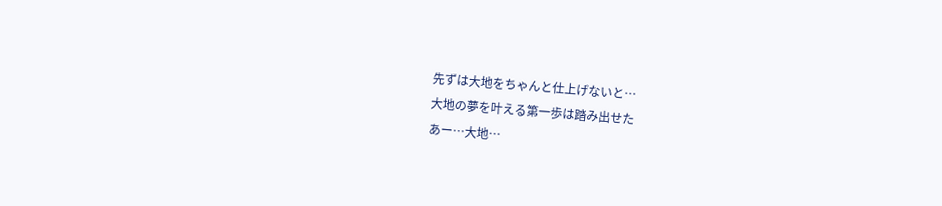先ずは大地をちゃんと仕上げないと…
大地の夢を叶える第一歩は踏み出せた
あー…大地…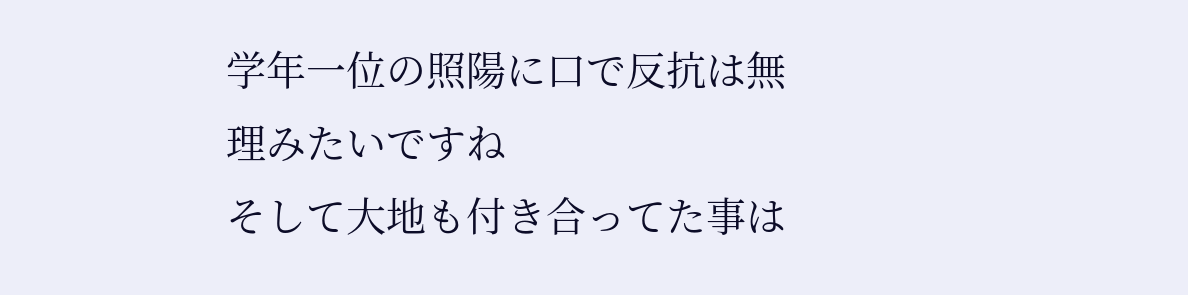学年一位の照陽に口で反抗は無理みたいですね
そして大地も付き合ってた事は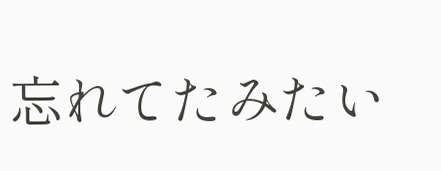忘れてたみたい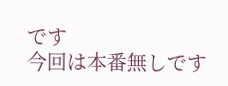です
今回は本番無しです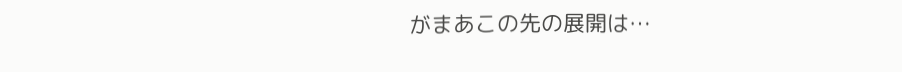がまあこの先の展開は…